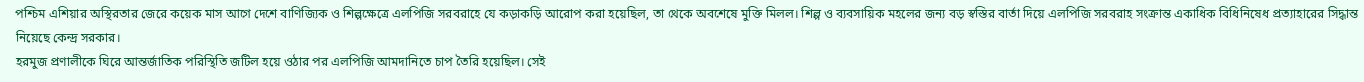পশ্চিম এশিয়ার অস্থিরতার জেরে কয়েক মাস আগে দেশে বাণিজ্যিক ও শিল্পক্ষেত্রে এলপিজি সরবরাহে যে কড়াকড়ি আরোপ করা হয়েছিল, তা থেকে অবশেষে মুক্তি মিলল। শিল্প ও ব্যবসায়িক মহলের জন্য বড় স্বস্তির বার্তা দিয়ে এলপিজি সরবরাহ সংক্রান্ত একাধিক বিধিনিষেধ প্রত্যাহারের সিদ্ধান্ত নিয়েছে কেন্দ্র সরকার।
হরমুজ প্রণালীকে ঘিরে আন্তর্জাতিক পরিস্থিতি জটিল হয়ে ওঠার পর এলপিজি আমদানিতে চাপ তৈরি হয়েছিল। সেই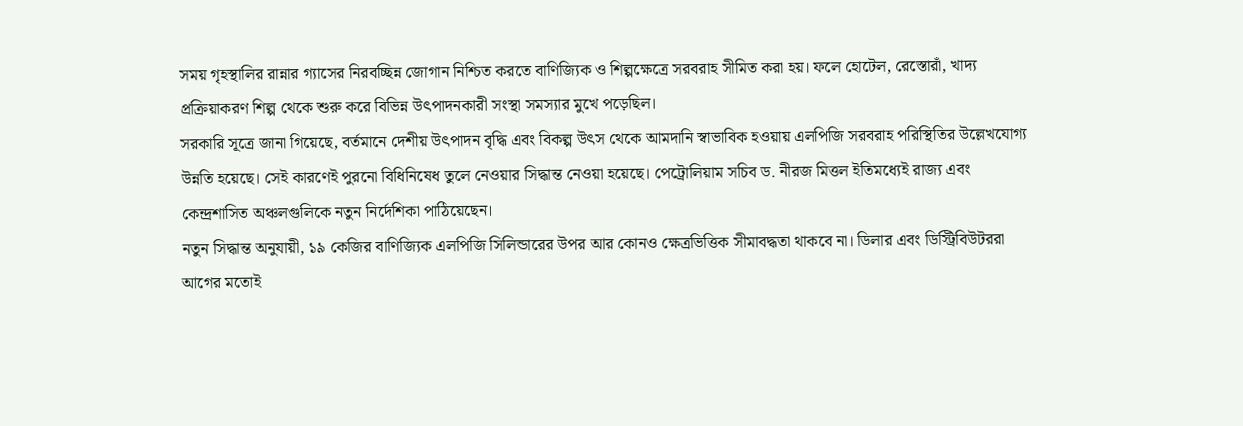সময় গৃহস্থালির রান্নার গ্যাসের নিরবচ্ছিন্ন জোগান নিশ্চিত করতে বাণিজ্যিক ও শিল্পক্ষেত্রে সরবরাহ সীমিত করা হয়। ফলে হোটেল, রেস্তোরাঁ, খাদ্য প্রক্রিয়াকরণ শিল্প থেকে শুরু করে বিভিন্ন উৎপাদনকারী সংস্থা সমস্যার মুখে পড়েছিল।
সরকারি সূত্রে জানা গিয়েছে, বর্তমানে দেশীয় উৎপাদন বৃদ্ধি এবং বিকল্প উৎস থেকে আমদানি স্বাভাবিক হওয়ায় এলপিজি সরবরাহ পরিস্থিতির উল্লেখযোগ্য উন্নতি হয়েছে। সেই কারণেই পুরনো বিধিনিষেধ তুলে নেওয়ার সিদ্ধান্ত নেওয়া হয়েছে। পেট্রোলিয়াম সচিব ড. নীরজ মিত্তল ইতিমধ্যেই রাজ্য এবং কেন্দ্রশাসিত অঞ্চলগুলিকে নতুন নির্দেশিকা পাঠিয়েছেন।
নতুন সিদ্ধান্ত অনুযায়ী, ১৯ কেজির বাণিজ্যিক এলপিজি সিলিন্ডারের উপর আর কোনও ক্ষেত্রভিত্তিক সীমাবদ্ধতা থাকবে না। ডিলার এবং ডিস্ট্রিবিউটররা আগের মতোই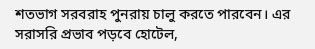শতভাগ সরবরাহ পুনরায় চালু করতে পারবেন। এর সরাসরি প্রভাব পড়বে হোটেল,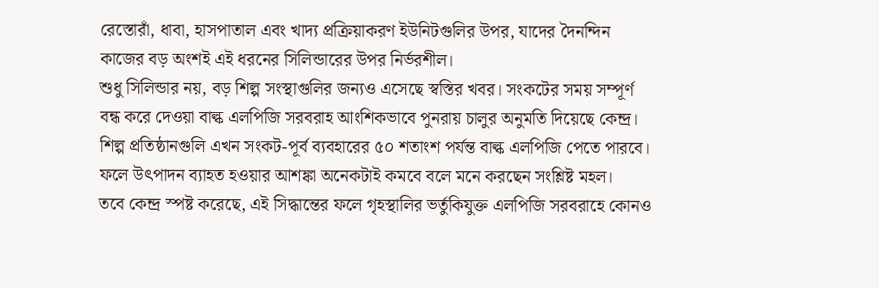রেস্তোরাঁ, ধাবা, হাসপাতাল এবং খাদ্য প্রক্রিয়াকরণ ইউনিটগুলির উপর, যাদের দৈনন্দিন কাজের বড় অংশই এই ধরনের সিলিন্ডারের উপর নির্ভরশীল।
শুধু সিলিন্ডার নয়, বড় শিল্প সংস্থাগুলির জন্যও এসেছে স্বস্তির খবর। সংকটের সময় সম্পূর্ণ বন্ধ করে দেওয়া বাল্ক এলপিজি সরবরাহ আংশিকভাবে পুনরায় চালুর অনুমতি দিয়েছে কেন্দ্র। শিল্প প্রতিষ্ঠানগুলি এখন সংকট-পূর্ব ব্যবহারের ৫০ শতাংশ পর্যন্ত বাল্ক এলপিজি পেতে পারবে। ফলে উৎপাদন ব্যাহত হওয়ার আশঙ্কা অনেকটাই কমবে বলে মনে করছেন সংশ্লিষ্ট মহল।
তবে কেন্দ্র স্পষ্ট করেছে, এই সিদ্ধান্তের ফলে গৃহস্থালির ভর্তুকিযুক্ত এলপিজি সরবরাহে কোনও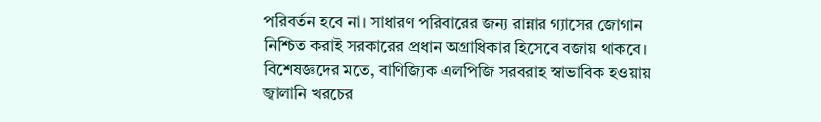পরিবর্তন হবে না। সাধারণ পরিবারের জন্য রান্নার গ্যাসের জোগান নিশ্চিত করাই সরকারের প্রধান অগ্রাধিকার হিসেবে বজায় থাকবে।
বিশেষজ্ঞদের মতে, বাণিজ্যিক এলপিজি সরবরাহ স্বাভাবিক হওয়ায় জ্বালানি খরচের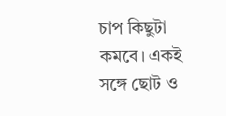চাপ কিছুটা কমবে। একই সঙ্গে ছোট ও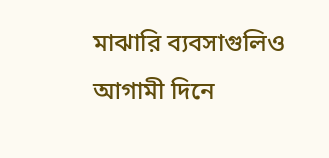মাঝারি ব্যবসাগুলিও আগামী দিনে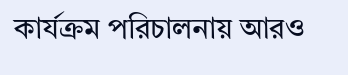কার্যক্রম পরিচালনায় আরও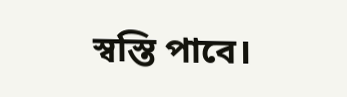স্বস্তি পাবে।